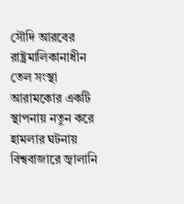সৌদি আরবের রাষ্ট্রমালিকানাধীন তেল সংস্থা আরামকোর একটি স্থাপনায় নতুন করে হামলার ঘটনায় বিশ্ববাজারে জ্বালানি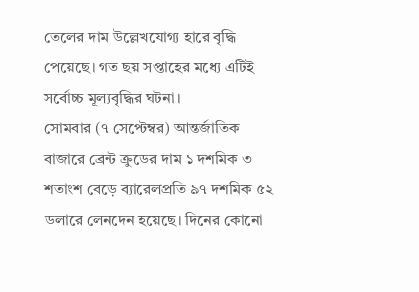তেলের দাম উল্লেখযোগ্য হারে বৃদ্ধি পেয়েছে। গত ছয় সপ্তাহের মধ্যে এটিই সর্বোচ্চ মূল্যবৃদ্ধির ঘটনা।
সোমবার (৭ সেপ্টেম্বর) আন্তর্জাতিক বাজারে ব্রেন্ট ক্রুডের দাম ১ দশমিক ৩ শতাংশ বেড়ে ব্যারেলপ্রতি ৯৭ দশমিক ৫২ ডলারে লেনদেন হয়েছে। দিনের কোনো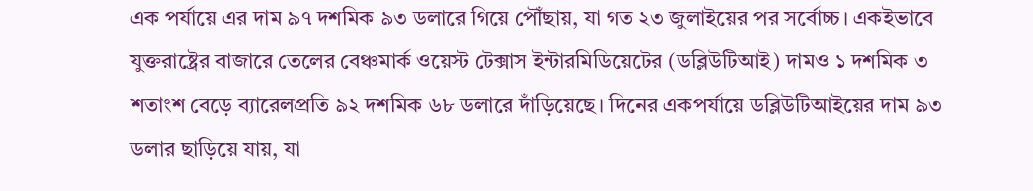এক পর্যায়ে এর দাম ৯৭ দশমিক ৯৩ ডলারে গিয়ে পৌঁছায়, যা গত ২৩ জুলাইয়ের পর সর্বোচ্চ। একইভাবে যুক্তরাষ্ট্রের বাজারে তেলের বেঞ্চমার্ক ওয়েস্ট টেক্সাস ইন্টারমিডিয়েটের (ডব্লিউটিআই) দামও ১ দশমিক ৩ শতাংশ বেড়ে ব্যারেলপ্রতি ৯২ দশমিক ৬৮ ডলারে দাঁড়িয়েছে। দিনের একপর্যায়ে ডব্লিউটিআইয়ের দাম ৯৩ ডলার ছাড়িয়ে যায়, যা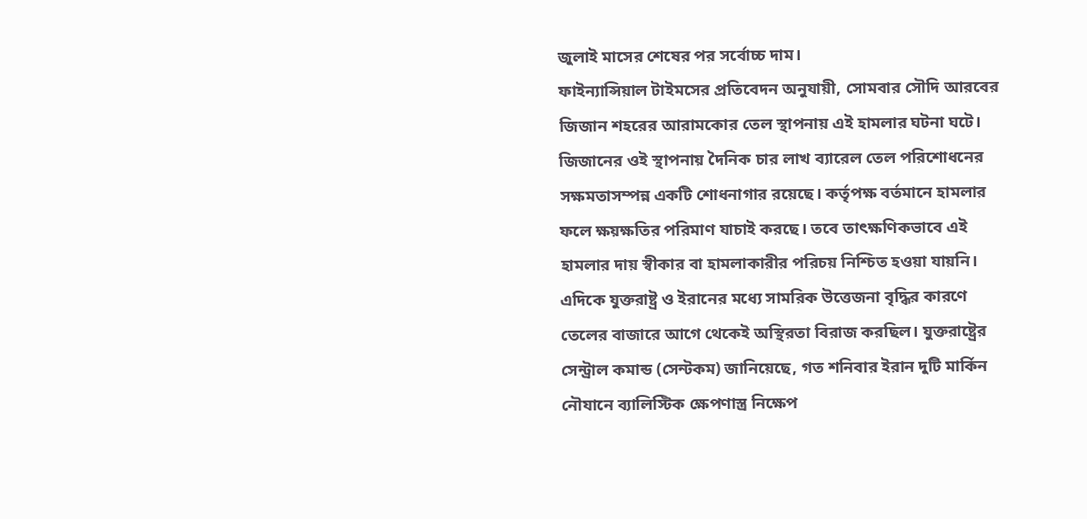জুলাই মাসের শেষের পর সর্বোচ্চ দাম।
ফাইন্যান্সিয়াল টাইমসের প্রতিবেদন অনুযায়ী, সোমবার সৌদি আরবের জিজান শহরের আরামকোর তেল স্থাপনায় এই হামলার ঘটনা ঘটে। জিজানের ওই স্থাপনায় দৈনিক চার লাখ ব্যারেল তেল পরিশোধনের সক্ষমতাসম্পন্ন একটি শোধনাগার রয়েছে। কর্তৃপক্ষ বর্তমানে হামলার ফলে ক্ষয়ক্ষতির পরিমাণ যাচাই করছে। তবে তাৎক্ষণিকভাবে এই হামলার দায় স্বীকার বা হামলাকারীর পরিচয় নিশ্চিত হওয়া যায়নি।
এদিকে যুক্তরাষ্ট্র ও ইরানের মধ্যে সামরিক উত্তেজনা বৃদ্ধির কারণে তেলের বাজারে আগে থেকেই অস্থিরতা বিরাজ করছিল। যুক্তরাষ্ট্রের সেন্ট্রাল কমান্ড (সেন্টকম) জানিয়েছে, গত শনিবার ইরান দুটি মার্কিন নৌযানে ব্যালিস্টিক ক্ষেপণাস্ত্র নিক্ষেপ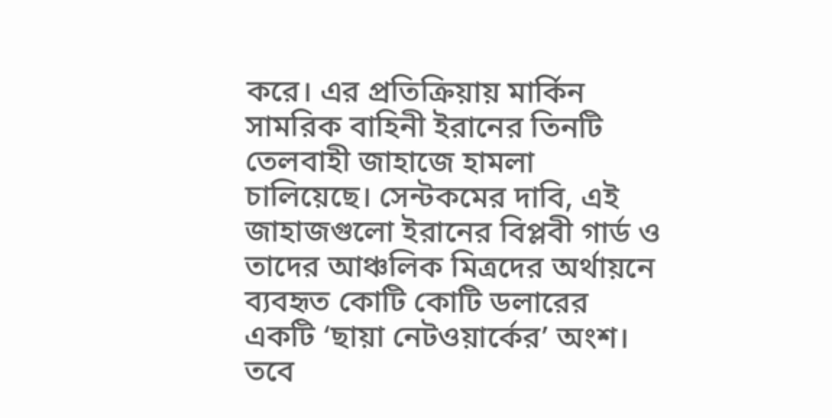করে। এর প্রতিক্রিয়ায় মার্কিন সামরিক বাহিনী ইরানের তিনটি তেলবাহী জাহাজে হামলা চালিয়েছে। সেন্টকমের দাবি, এই জাহাজগুলো ইরানের বিপ্লবী গার্ড ও তাদের আঞ্চলিক মিত্রদের অর্থায়নে ব্যবহৃত কোটি কোটি ডলারের একটি ‘ছায়া নেটওয়ার্কের’ অংশ। তবে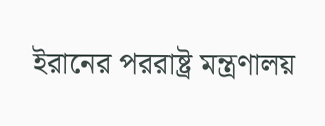ইরানের পররাষ্ট্র মন্ত্রণালয়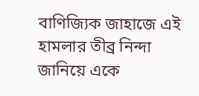বাণিজ্যিক জাহাজে এই হামলার তীব্র নিন্দা জানিয়ে একে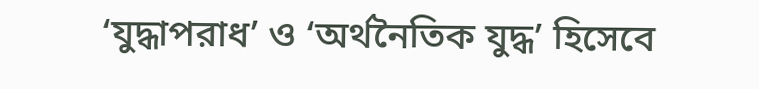‘যুদ্ধাপরাধ’ ও ‘অর্থনৈতিক যুদ্ধ’ হিসেবে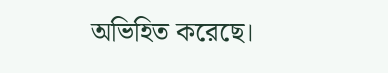অভিহিত করেছে।